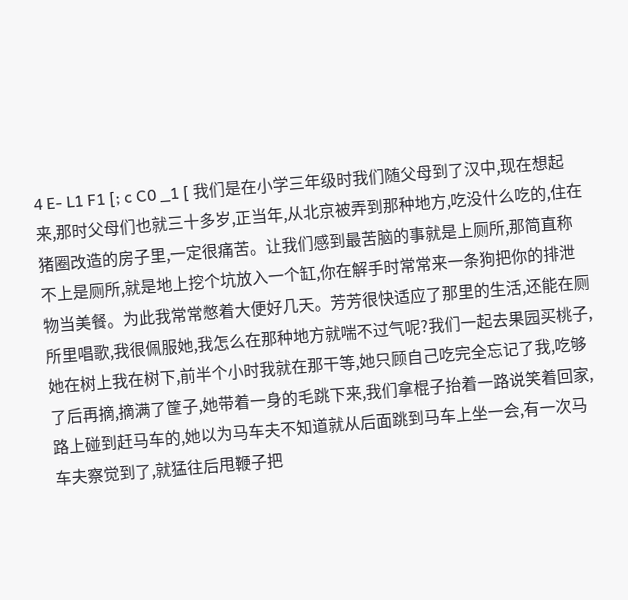4 E- L1 F1 [; c C0 _1 [ 我们是在小学三年级时我们随父母到了汉中,现在想起来,那时父母们也就三十多岁,正当年,从北京被弄到那种地方,吃没什么吃的,住在猪圈改造的房子里,一定很痛苦。让我们感到最苦脑的事就是上厕所,那简直称不上是厕所,就是地上挖个坑放入一个缸,你在解手时常常来一条狗把你的排泄物当美餐。为此我常常憋着大便好几天。芳芳很快适应了那里的生活,还能在厕所里唱歌,我很佩服她,我怎么在那种地方就喘不过气呢?我们一起去果园买桃子,她在树上我在树下,前半个小时我就在那干等,她只顾自己吃完全忘记了我,吃够了后再摘,摘满了筐子,她带着一身的毛跳下来,我们拿棍子抬着一路说笑着回家,路上碰到赶马车的,她以为马车夫不知道就从后面跳到马车上坐一会,有一次马车夫察觉到了,就猛往后甩鞭子把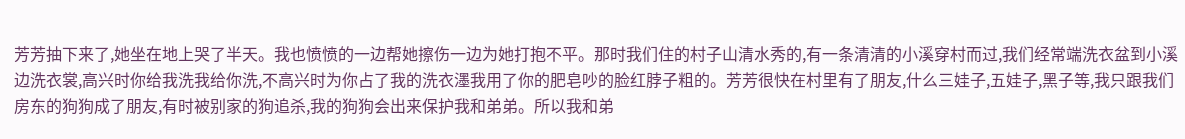芳芳抽下来了,她坐在地上哭了半天。我也愤愤的一边帮她擦伤一边为她打抱不平。那时我们住的村子山清水秀的,有一条清清的小溪穿村而过,我们经常端洗衣盆到小溪边洗衣裳,高兴时你给我洗我给你洗,不高兴时为你占了我的洗衣濹我用了你的肥皂吵的脸红脖子粗的。芳芳很快在村里有了朋友,什么三娃子,五娃子,黑子等,我只跟我们房东的狗狗成了朋友,有时被别家的狗追杀,我的狗狗会出来保护我和弟弟。所以我和弟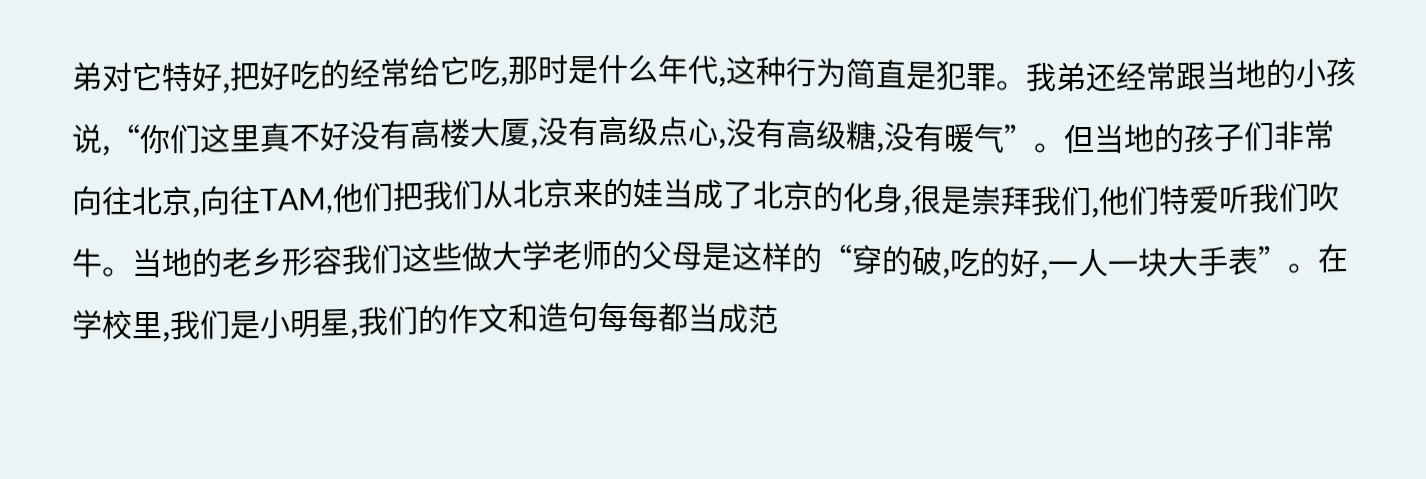弟对它特好,把好吃的经常给它吃,那时是什么年代,这种行为简直是犯罪。我弟还经常跟当地的小孩说,“你们这里真不好没有高楼大厦,没有高级点心,没有高级糖,没有暖气”。但当地的孩子们非常向往北京,向往TAM,他们把我们从北京来的娃当成了北京的化身,很是崇拜我们,他们特爱听我们吹牛。当地的老乡形容我们这些做大学老师的父母是这样的“穿的破,吃的好,一人一块大手表”。在学校里,我们是小明星,我们的作文和造句每每都当成范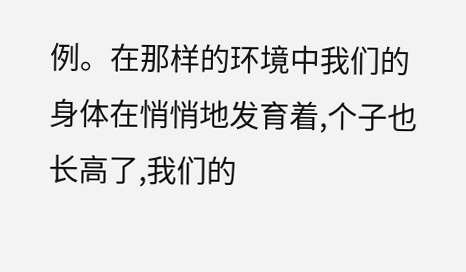例。在那样的环境中我们的身体在悄悄地发育着,个子也长高了,我们的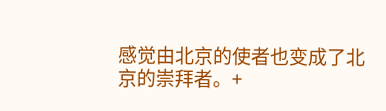感觉由北京的使者也变成了北京的崇拜者。+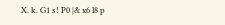X. k. G1 s! P0 |& x6 l8 p